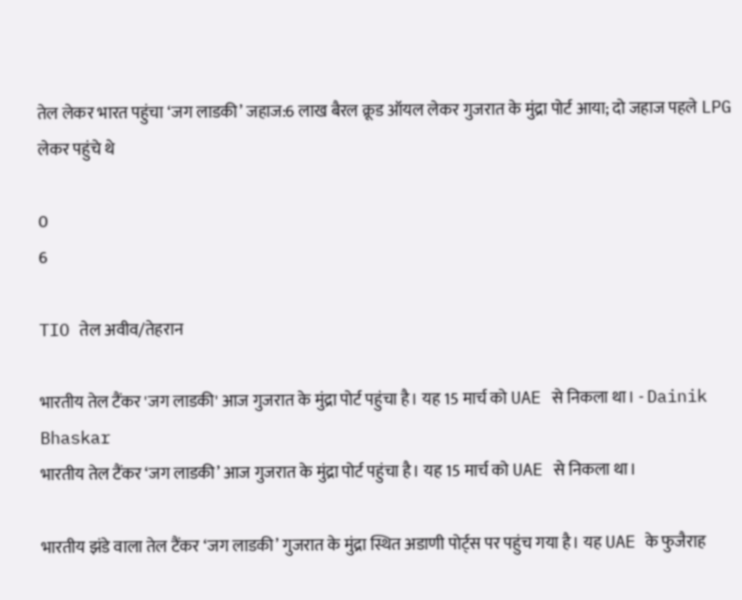तेल लेकर भारत पहुंचा ‘जग लाडकी’ जहाज:6 लाख बैरल क्रूड ऑयल लेकर गुजरात के मुंद्रा पोर्ट आया; दो जहाज पहले LPG लेकर पहुंचे थे

0
6

TIO तेल अवीव/तेहरान

भारतीय तेल टैंकर 'जग लाडकी' आज गुजरात के मुंद्रा पोर्ट पहुंचा है। यह 15 मार्च को UAE से निकला था। - Dainik Bhaskar
भारतीय तेल टैंकर ‘जग लाडकी’ आज गुजरात के मुंद्रा पोर्ट पहुंचा है। यह 15 मार्च को UAE से निकला था।

भारतीय झंडे वाला तेल टैंकर ‘जग लाडकी’ गुजरात के मुंद्रा स्थित अडाणी पोर्ट्स पर पहुंच गया है। यह UAE के फुजैराह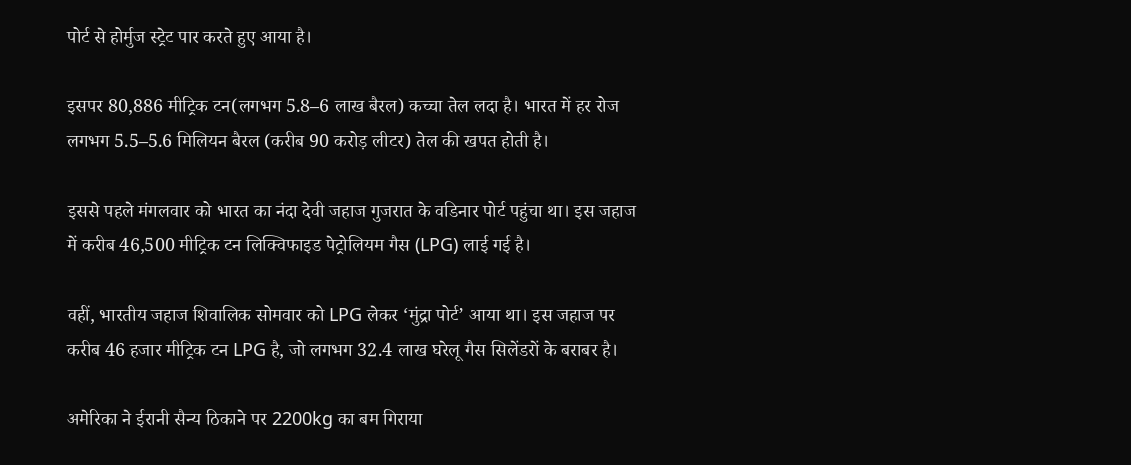पोर्ट से होर्मुज स्ट्रेट पार करते हुए आया है।

इसपर 80,886 मीट्रिक टन(लगभग 5.8–6 लाख बैरल) कच्चा तेल लदा है। भारत में हर रोज लगभग 5.5–5.6 मिलियन बैरल (करीब 90 करोड़ लीटर) तेल की खपत होती है।

इससे पहले मंगलवार को भारत का नंदा देवी जहाज गुजरात के वडिनार पोर्ट पहुंचा था। इस जहाज में करीब 46,500 मीट्रिक टन लिक्विफाइड पेट्रोलियम गैस (LPG) लाई गई है।

वहीं, भारतीय जहाज शिवालिक सोमवार को LPG लेकर ‘मुंद्रा पोर्ट’ आया था। इस जहाज पर करीब 46 हजार मीट्रिक टन LPG है, जो लगभग 32.4 लाख घरेलू गैस सिलेंडरों के बराबर है।

अमेरिका ने ईरानी सैन्य ठिकाने पर 2200kg का बम गिराया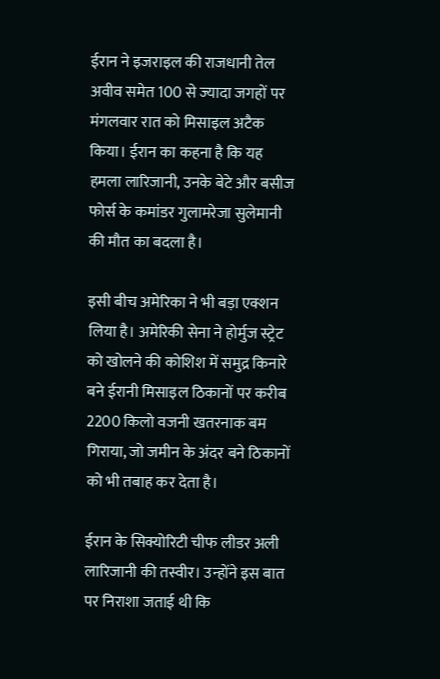ईरान ने इजराइल की राजधानी तेल अवीव समेत 100 से ज्यादा जगहों पर मंगलवार रात को मिसाइल अटैक किया। ईरान का कहना है कि यह हमला लारिजानी, उनके बेटे और बसीज फोर्स के कमांडर गुलामरेजा सुलेमानी की मौत का बदला है।

इसी बीच अमेरिका ने भी बड़ा एक्शन लिया है। अमेरिकी सेना ने होर्मुज स्ट्रेट को खोलने की कोशिश में समुद्र किनारे बने ईरानी मिसाइल ठिकानों पर करीब 2200 किलो वजनी खतरनाक बम गिराया, जो जमीन के अंदर बने ठिकानों को भी तबाह कर देता है।

ईरान के सिक्योरिटी चीफ लीडर अली लारिजानी की तस्वीर। उन्होंने इस बात पर निराशा जताई थी कि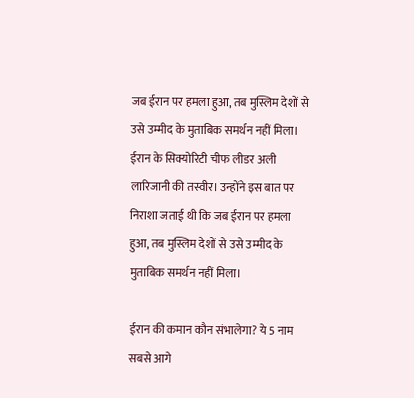जब ईरान पर हमला हुआ, तब मुस्लिम देशों से उसे उम्मीद के मुताबिक समर्थन नहीं मिला।
ईरान के सिक्योरिटी चीफ लीडर अली लारिजानी की तस्वीर। उन्होंने इस बात पर निराशा जताई थी कि जब ईरान पर हमला हुआ, तब मुस्लिम देशों से उसे उम्मीद के मुताबिक समर्थन नहीं मिला।

ईरान की कमान कौन संभालेगा? ये 5 नाम सबसे आगे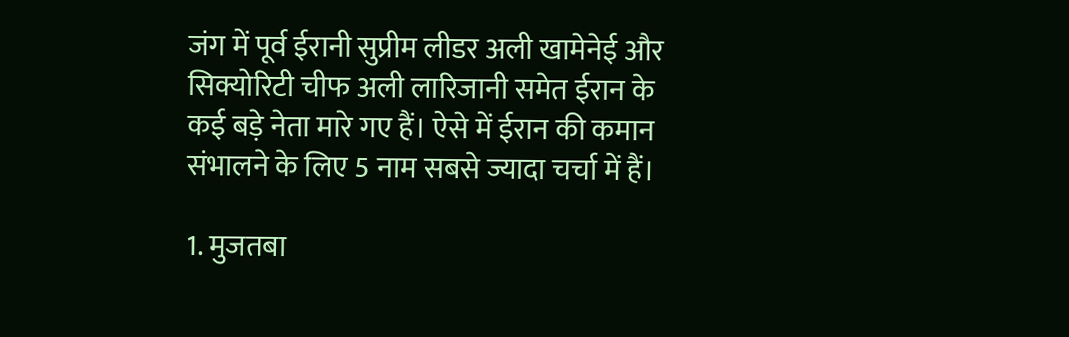जंग में पूर्व ईरानी सुप्रीम लीडर अली खामेनेई और सिक्योरिटी चीफ अली लारिजानी समेत ईरान के कई बड़े नेता मारे गए हैं। ऐसे में ईरान की कमान संभालने के लिए 5 नाम सबसे ज्यादा चर्चा में हैं।

1. मुजतबा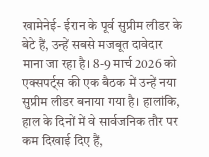खामेनेई- ईरान के पूर्व सुप्रीम लीडर के बेटे हैं, उन्हें सबसे मजबूत दावेदार माना जा रहा है। 8-9 मार्च 2026 को एक्सपर्ट्स की एक बैठक में उन्हें नया सुप्रीम लीडर बनाया गया है। हालांकि, हाल के दिनों में वे सार्वजनिक तौर पर कम दिखाई दिए हैं,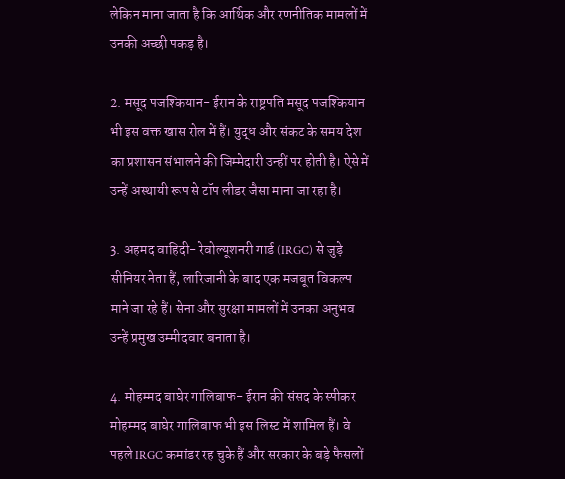लेकिन माना जाता है कि आर्थिक और रणनीतिक मामलों में उनकी अच्छी पकड़ है।

2. मसूद पजश्कियान- ईरान के राष्ट्रपति मसूद पजश्कियान भी इस वक्त खास रोल में हैं। युद्ध और संकट के समय देश का प्रशासन संभालने की जिम्मेदारी उन्हीं पर होती है। ऐसे में उन्हें अस्थायी रूप से टॉप लीडर जैसा माना जा रहा है।

3. अहमद वाहिदी- रेवोल्यूशनरी गार्ड (IRGC) से जुड़े सीनियर नेता हैं, लारिजानी के बाद एक मजबूत विकल्प माने जा रहे हैं। सेना और सुरक्षा मामलों में उनका अनुभव उन्हें प्रमुख उम्मीदवार बनाता है।

4. मोहम्मद बाघेर गालिबाफ- ईरान की संसद के स्पीकर मोहम्मद बाघेर गालिबाफ भी इस लिस्ट में शामिल हैं। वे पहले IRGC कमांडर रह चुके हैं और सरकार के बड़े फैसलों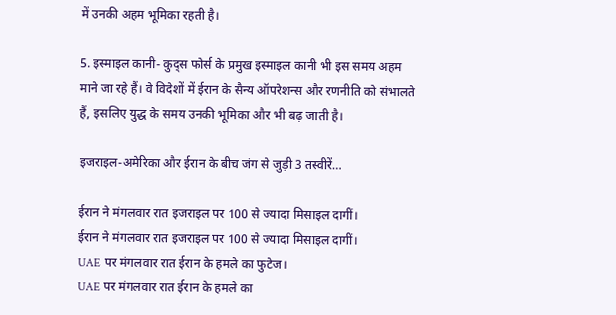में उनकी अहम भूमिका रहती है।

5. इस्माइल कानी- कुद्स फोर्स के प्रमुख इस्माइल कानी भी इस समय अहम माने जा रहे हैं। वे विदेशों में ईरान के सैन्य ऑपरेशन्स और रणनीति को संभालते हैं, इसलिए युद्ध के समय उनकी भूमिका और भी बढ़ जाती है।

इजराइल-अमेरिका और ईरान के बीच जंग से जुड़ी 3 तस्वीरें…

ईरान ने मंगलवार रात इजराइल पर 100 से ज्यादा मिसाइल दागीं।
ईरान ने मंगलवार रात इजराइल पर 100 से ज्यादा मिसाइल दागीं।
UAE पर मंगलवार रात ईरान के हमले का फुटेज।
UAE पर मंगलवार रात ईरान के हमले का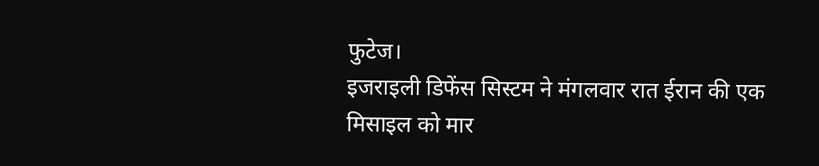फुटेज।
इजराइली डिफेंस सिस्टम ने मंगलवार रात ईरान की एक मिसाइल को मार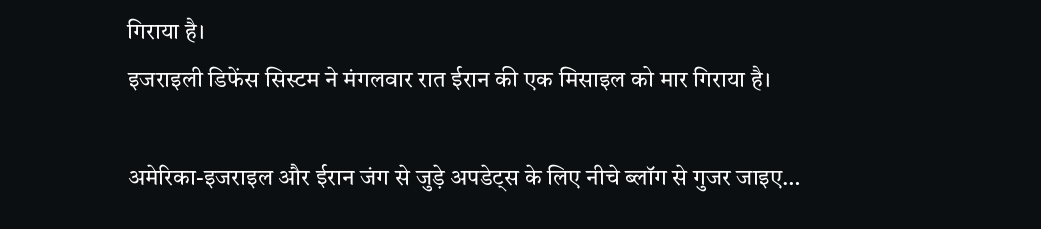गिराया है।
इजराइली डिफेंस सिस्टम ने मंगलवार रात ईरान की एक मिसाइल को मार गिराया है।

अमेरिका-इजराइल और ईरान जंग से जुड़े अपडेट्स के लिए नीचे ब्लॉग से गुजर जाइए…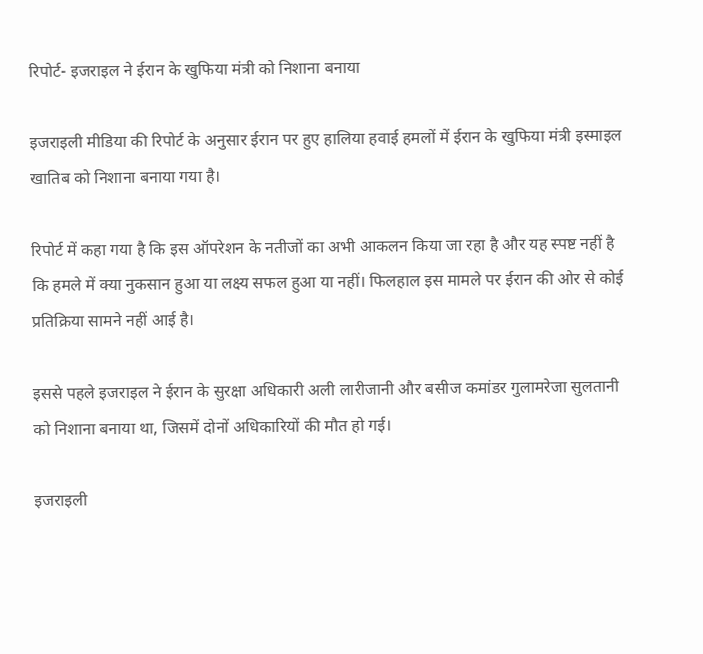रिपोर्ट- इजराइल ने ईरान के खुफिया मंत्री को निशाना बनाया

इजराइली मीडिया की रिपोर्ट के अनुसार ईरान पर हुए हालिया हवाई हमलों में ईरान के खुफिया मंत्री इस्माइल खातिब को निशाना बनाया गया है।

रिपोर्ट में कहा गया है कि इस ऑपरेशन के नतीजों का अभी आकलन किया जा रहा है और यह स्पष्ट नहीं है कि हमले में क्या नुकसान हुआ या लक्ष्य सफल हुआ या नहीं। फिलहाल इस मामले पर ईरान की ओर से कोई प्रतिक्रिया सामने नहीं आई है।

इससे पहले इजराइल ने ईरान के सुरक्षा अधिकारी अली लारीजानी और बसीज कमांडर गुलामरेजा सुलतानी को निशाना बनाया था, जिसमें दोनों अधिकारियों की मौत हो गई।

इजराइली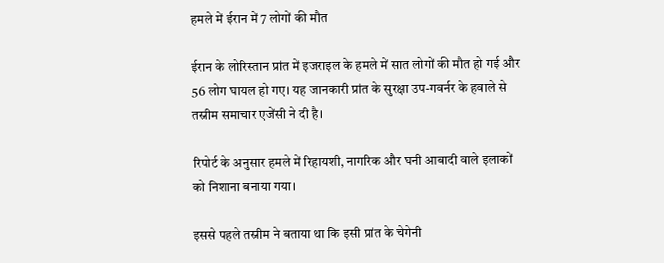हमले में ईरान में 7 लोगों की मौत

ईरान के लोरिस्तान प्रांत में इजराइल के हमले में सात लोगों की मौत हो गई और 56 लोग घायल हो गए। यह जानकारी प्रांत के सुरक्षा उप-गवर्नर के हवाले से तस्नीम समाचार एजेंसी ने दी है।

रिपोर्ट के अनुसार हमले में रिहायशी, नागरिक और घनी आबादी वाले इलाकों को निशाना बनाया गया।

इससे पहले तस्नीम ने बताया था कि इसी प्रांत के चेगेनी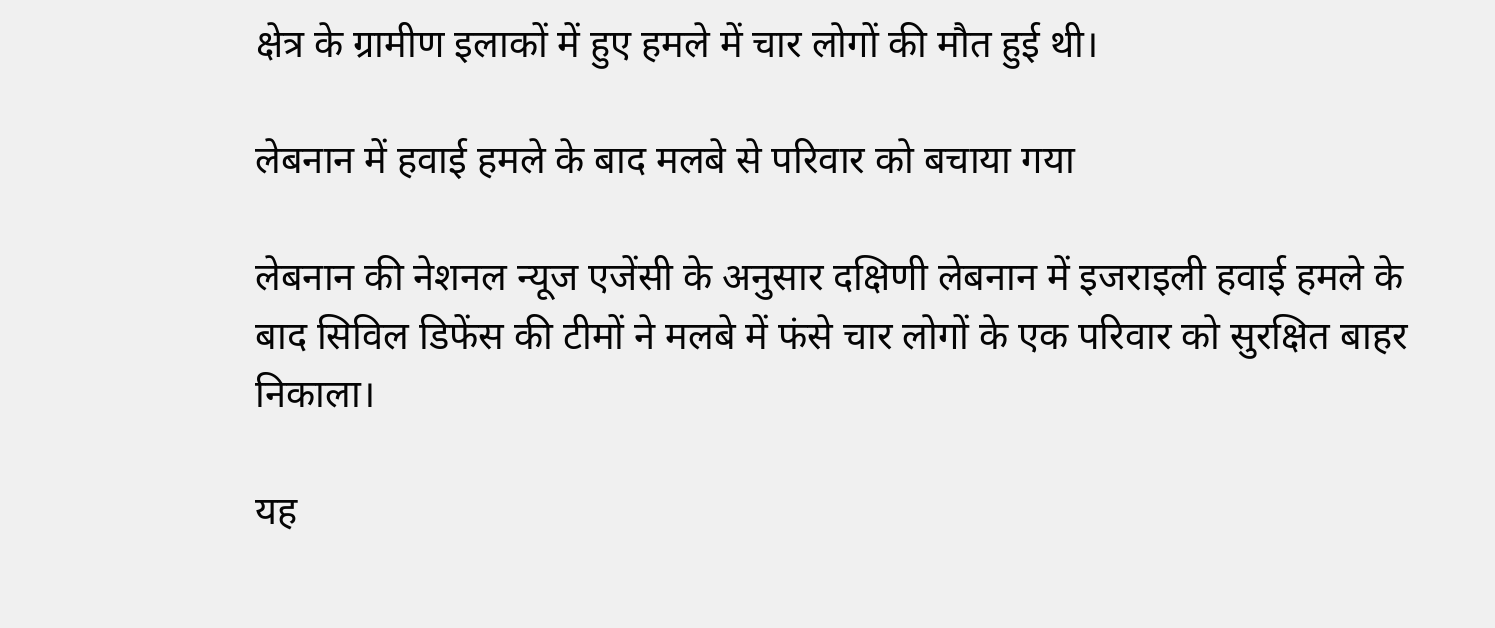क्षेत्र के ग्रामीण इलाकों में हुए हमले में चार लोगों की मौत हुई थी।

लेबनान में हवाई हमले के बाद मलबे से परिवार को बचाया गया

लेबनान की नेशनल न्यूज एजेंसी के अनुसार दक्षिणी लेबनान में इजराइली हवाई हमले के बाद सिविल डिफेंस की टीमों ने मलबे में फंसे चार लोगों के एक परिवार को सुरक्षित बाहर निकाला।

यह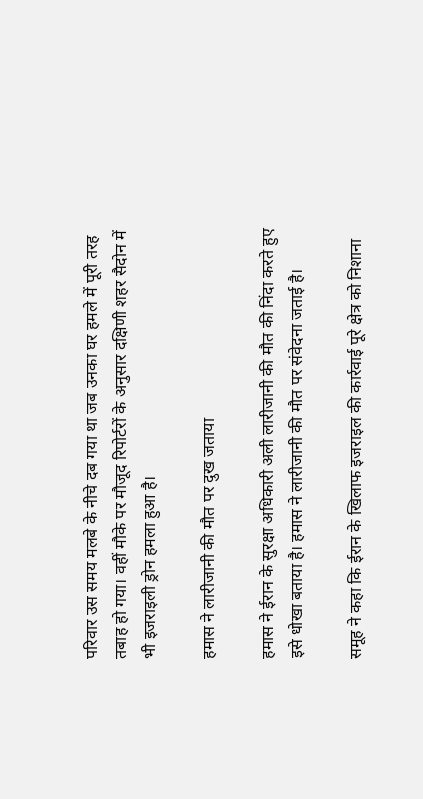परिवार उस समय मलबे के नीचे दब गया था जब उनका घर हमले में पूरी तरह तबाह हो गया। वहीं मौके पर मौजूद रिपोर्टरों के अनुसार दक्षिणी शहर सैदोन में भी इजराइली ड्रोन हमला हुआ है।

हमास ने लारीजानी की मौत पर दुख जताया

हमास ने ईरान के सुरक्षा अधिकारी अली लारीजानी की मौत की निंदा करते हुए इसे धोखा बताया है। हमास ने लारीजानी की मौत पर संवेदना जताई है।

समूह ने कहा कि ईरान के खिलाफ इजराइल की कार्रवाई पूरे क्षेत्र को निशाना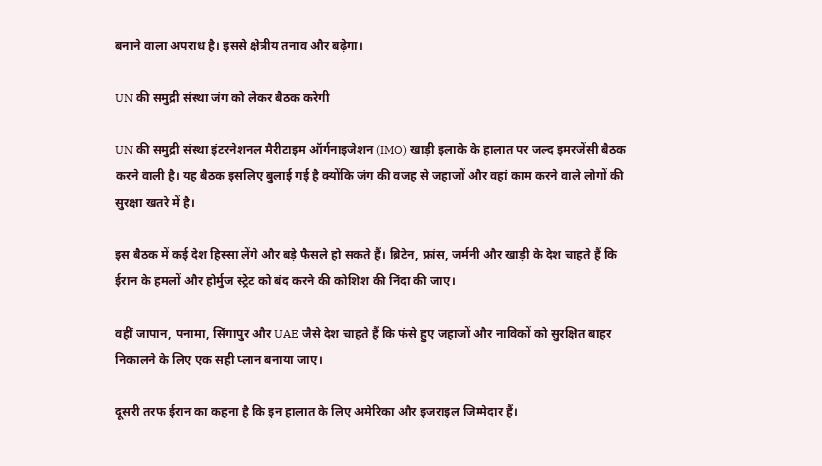बनाने वाला अपराध है। इससे क्षेत्रीय तनाव और बढ़ेगा।

UN की समुद्री संस्था जंग को लेकर बैठक करेगी

UN की समुद्री संस्था इंटरनेशनल मैरीटाइम ऑर्गनाइजेशन (IMO) खाड़ी इलाके के हालात पर जल्द इमरजेंसी बैठक करने वाली है। यह बैठक इसलिए बुलाई गई है क्योंकि जंग की वजह से जहाजों और वहां काम करने वाले लोगों की सुरक्षा खतरे में है।

इस बैठक में कई देश हिस्सा लेंगे और बड़े फैसले हो सकते हैं। ब्रिटेन, फ्रांस, जर्मनी और खाड़ी के देश चाहते हैं कि ईरान के हमलों और होर्मुज स्ट्रेट को बंद करने की कोशिश की निंदा की जाए।

वहीं जापान, पनामा, सिंगापुर और UAE जैसे देश चाहते हैं कि फंसे हुए जहाजों और नाविकों को सुरक्षित बाहर निकालने के लिए एक सही प्लान बनाया जाए।

दूसरी तरफ ईरान का कहना है कि इन हालात के लिए अमेरिका और इजराइल जिम्मेदार हैं।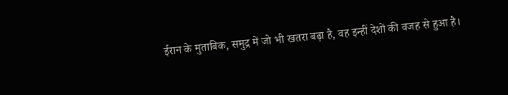ईरान के मुताबिक, समुद्र में जो भी खतरा बढ़ा है, वह इन्हीं देशों की वजह से हुआ है।